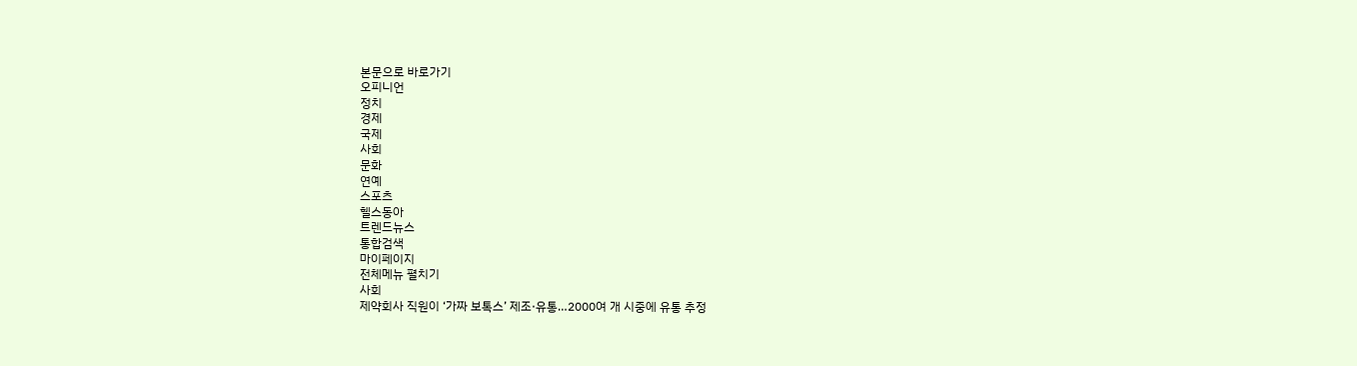본문으로 바로가기
오피니언
정치
경제
국제
사회
문화
연예
스포츠
헬스동아
트렌드뉴스
통합검색
마이페이지
전체메뉴 펼치기
사회
제약회사 직원이 ‘가짜 보톡스’ 제조·유통…2000여 개 시중에 유통 추정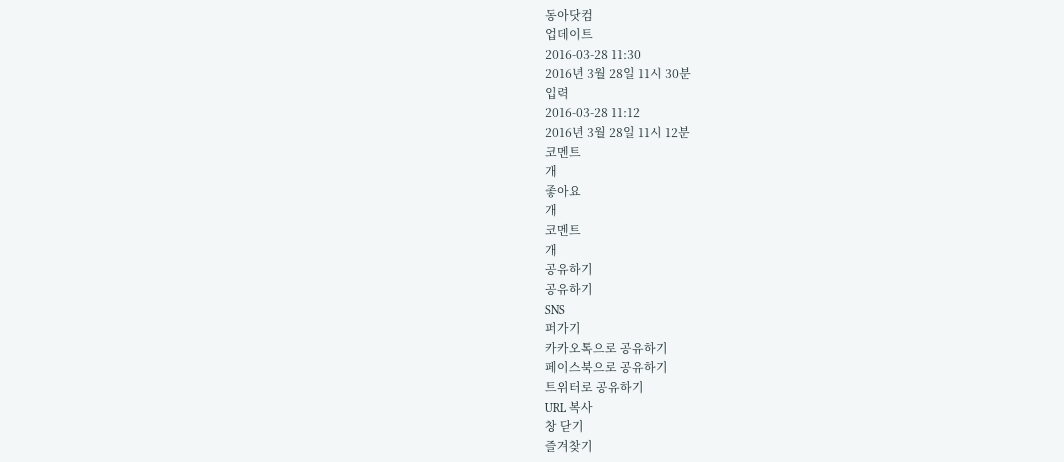동아닷컴
업데이트
2016-03-28 11:30
2016년 3월 28일 11시 30분
입력
2016-03-28 11:12
2016년 3월 28일 11시 12분
코멘트
개
좋아요
개
코멘트
개
공유하기
공유하기
SNS
퍼가기
카카오톡으로 공유하기
페이스북으로 공유하기
트위터로 공유하기
URL 복사
창 닫기
즐겨찾기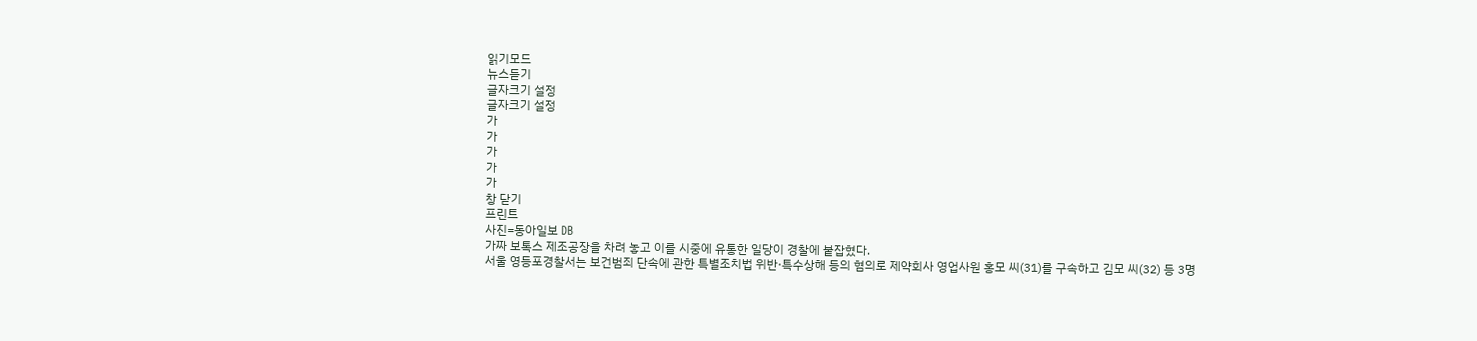읽기모드
뉴스듣기
글자크기 설정
글자크기 설정
가
가
가
가
가
창 닫기
프린트
사진=동아일보 DB
가짜 보톡스 제조공장을 차려 놓고 이를 시중에 유통한 일당이 경찰에 붙잡혔다.
서울 영등포경찰서는 보건범죄 단속에 관한 특별조치법 위반·특수상해 등의 혐의로 제약회사 영업사원 홍모 씨(31)를 구속하고 김모 씨(32) 등 3명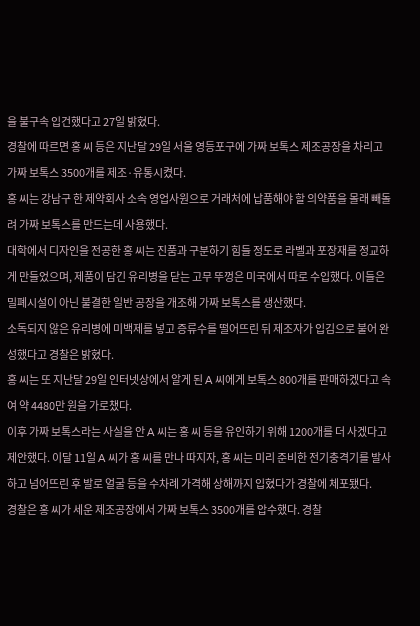을 불구속 입건했다고 27일 밝혔다.
경찰에 따르면 홍 씨 등은 지난달 29일 서울 영등포구에 가짜 보톡스 제조공장을 차리고 가짜 보톡스 3500개를 제조·유통시켰다.
홍 씨는 강남구 한 제약회사 소속 영업사원으로 거래처에 납품해야 할 의약품을 몰래 빼돌려 가짜 보톡스를 만드는데 사용했다.
대학에서 디자인을 전공한 홍 씨는 진품과 구분하기 힘들 정도로 라벨과 포장재를 정교하게 만들었으며, 제품이 담긴 유리병을 닫는 고무 뚜껑은 미국에서 따로 수입했다. 이들은 밀폐시설이 아닌 불결한 일반 공장을 개조해 가짜 보톡스를 생산했다.
소독되지 않은 유리병에 미백제를 넣고 증류수를 떨어뜨린 뒤 제조자가 입김으로 불어 완성했다고 경찰은 밝혔다.
홍 씨는 또 지난달 29일 인터넷상에서 알게 된 A 씨에게 보톡스 800개를 판매하겠다고 속여 약 4480만 원을 가로챘다.
이후 가짜 보톡스라는 사실을 안 A 씨는 홍 씨 등을 유인하기 위해 1200개를 더 사겠다고 제안했다. 이달 11일 A 씨가 홍 씨를 만나 따지자, 홍 씨는 미리 준비한 전기충격기를 발사하고 넘어뜨린 후 발로 얼굴 등을 수차례 가격해 상해까지 입혔다가 경찰에 체포됐다.
경찰은 홍 씨가 세운 제조공장에서 가짜 보톡스 3500개를 압수했다. 경찰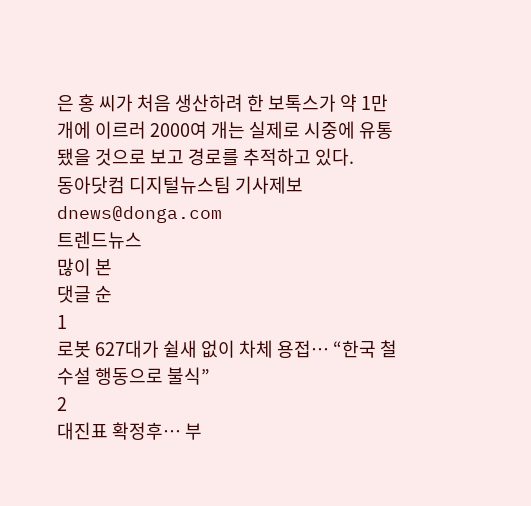은 홍 씨가 처음 생산하려 한 보톡스가 약 1만 개에 이르러 2000여 개는 실제로 시중에 유통됐을 것으로 보고 경로를 추적하고 있다.
동아닷컴 디지털뉴스팀 기사제보 dnews@donga.com
트렌드뉴스
많이 본
댓글 순
1
로봇 627대가 쉴새 없이 차체 용접… “한국 철수설 행동으로 불식”
2
대진표 확정후… 부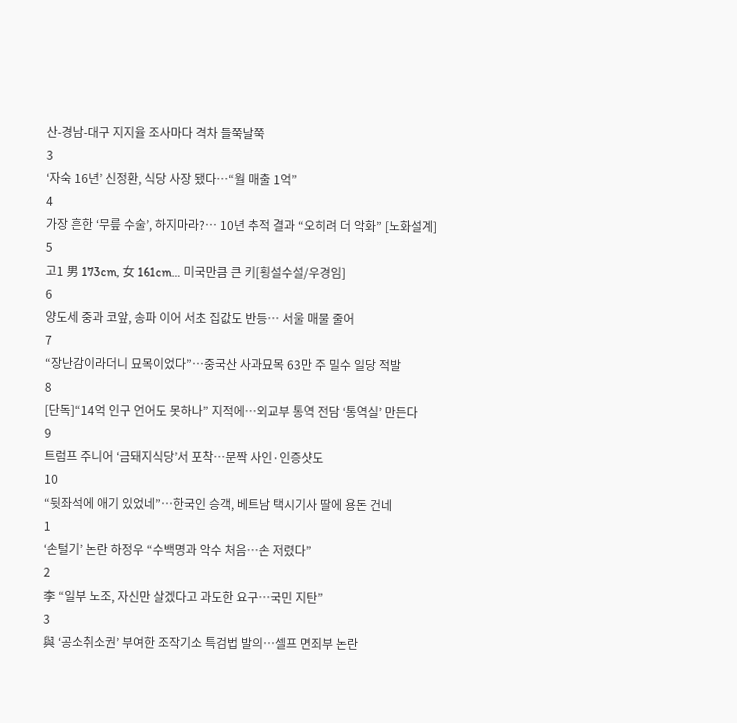산-경남-대구 지지율 조사마다 격차 들쭉날쭉
3
‘자숙 16년’ 신정환, 식당 사장 됐다…“월 매출 1억”
4
가장 흔한 ‘무릎 수술’, 하지마라?… 10년 추적 결과 “오히려 더 악화” [노화설계]
5
고1 男 173cm, 女 161cm… 미국만큼 큰 키[횡설수설/우경임]
6
양도세 중과 코앞, 송파 이어 서초 집값도 반등… 서울 매물 줄어
7
“장난감이라더니 묘목이었다”…중국산 사과묘목 63만 주 밀수 일당 적발
8
[단독]“14억 인구 언어도 못하나” 지적에…외교부 통역 전담 ‘통역실’ 만든다
9
트럼프 주니어 ‘금돼지식당’서 포착…문짝 사인·인증샷도
10
“뒷좌석에 애기 있었네”…한국인 승객, 베트남 택시기사 딸에 용돈 건네
1
‘손털기’ 논란 하정우 “수백명과 악수 처음…손 저렸다”
2
李 “일부 노조, 자신만 살겠다고 과도한 요구…국민 지탄”
3
與 ‘공소취소권’ 부여한 조작기소 특검법 발의…셀프 면죄부 논란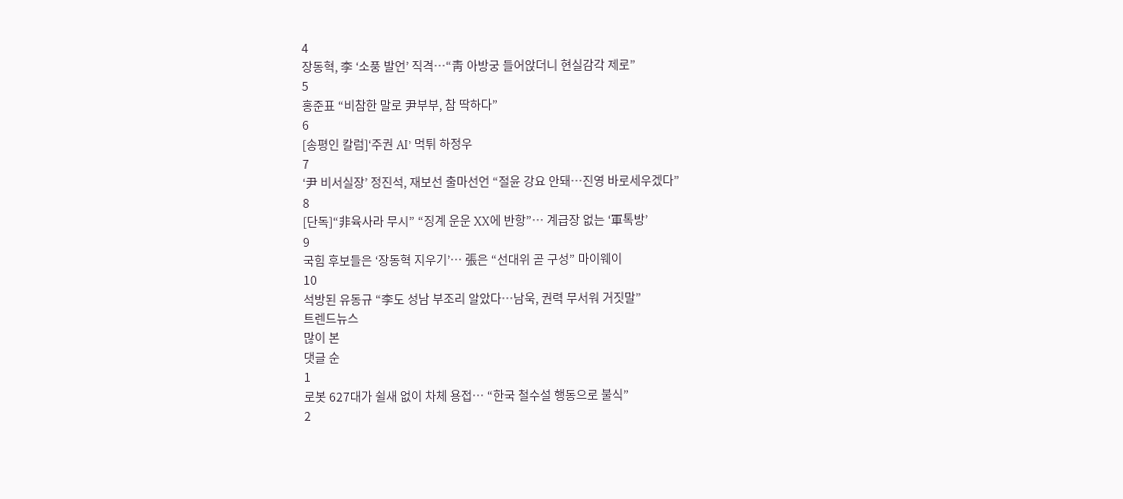4
장동혁, 李 ‘소풍 발언’ 직격…“靑 아방궁 들어앉더니 현실감각 제로”
5
홍준표 “비참한 말로 尹부부, 참 딱하다”
6
[송평인 칼럼]‘주권 AI’ 먹튀 하정우
7
‘尹 비서실장’ 정진석, 재보선 출마선언 “절윤 강요 안돼…진영 바로세우겠다”
8
[단독]“非육사라 무시” “징계 운운 XX에 반항”… 계급장 없는 ‘軍톡방’
9
국힘 후보들은 ‘장동혁 지우기’… 張은 “선대위 곧 구성” 마이웨이
10
석방된 유동규 “李도 성남 부조리 알았다…남욱, 권력 무서워 거짓말”
트렌드뉴스
많이 본
댓글 순
1
로봇 627대가 쉴새 없이 차체 용접… “한국 철수설 행동으로 불식”
2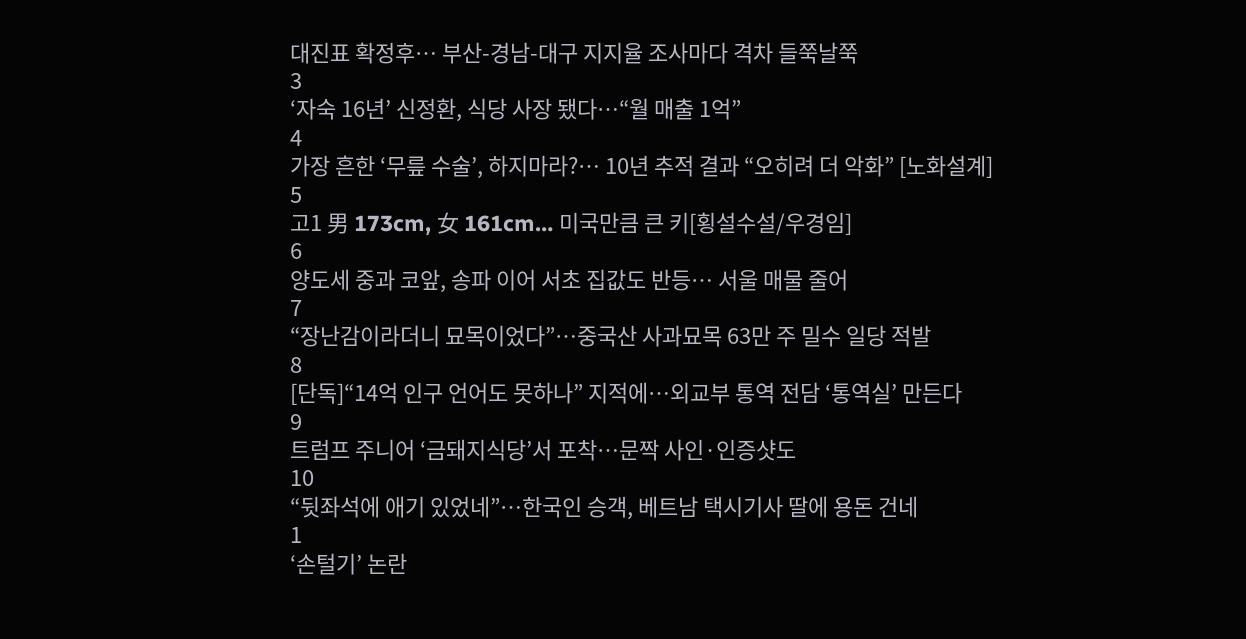대진표 확정후… 부산-경남-대구 지지율 조사마다 격차 들쭉날쭉
3
‘자숙 16년’ 신정환, 식당 사장 됐다…“월 매출 1억”
4
가장 흔한 ‘무릎 수술’, 하지마라?… 10년 추적 결과 “오히려 더 악화” [노화설계]
5
고1 男 173cm, 女 161cm… 미국만큼 큰 키[횡설수설/우경임]
6
양도세 중과 코앞, 송파 이어 서초 집값도 반등… 서울 매물 줄어
7
“장난감이라더니 묘목이었다”…중국산 사과묘목 63만 주 밀수 일당 적발
8
[단독]“14억 인구 언어도 못하나” 지적에…외교부 통역 전담 ‘통역실’ 만든다
9
트럼프 주니어 ‘금돼지식당’서 포착…문짝 사인·인증샷도
10
“뒷좌석에 애기 있었네”…한국인 승객, 베트남 택시기사 딸에 용돈 건네
1
‘손털기’ 논란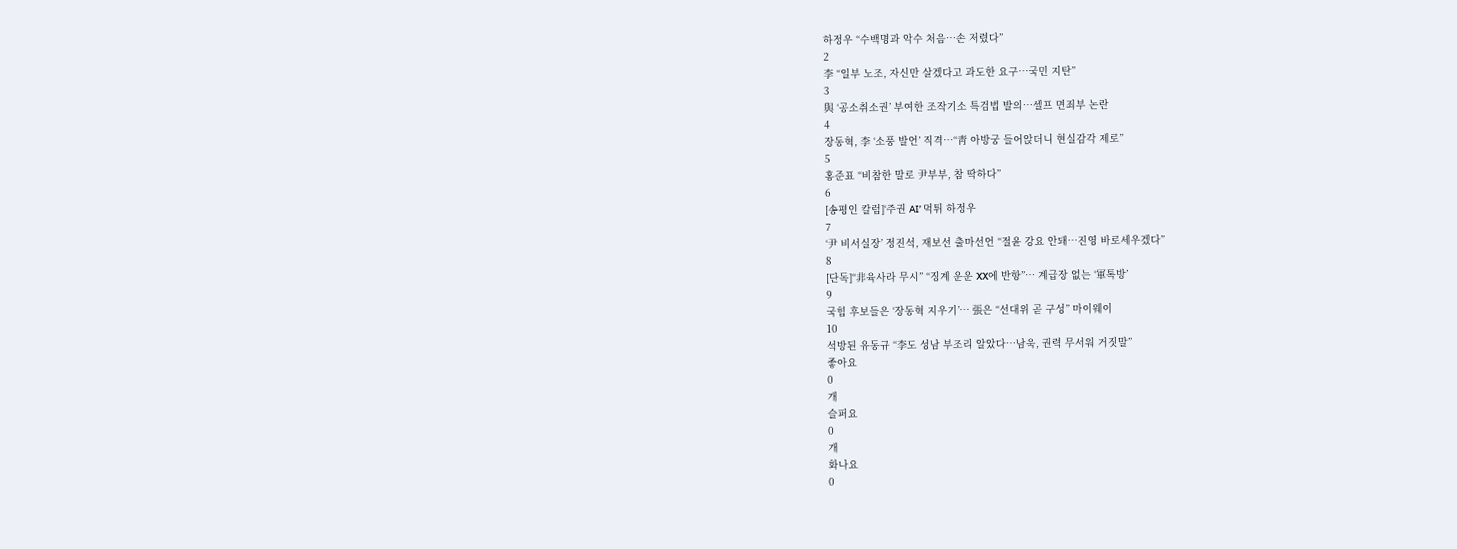하정우 “수백명과 악수 처음…손 저렸다”
2
李 “일부 노조, 자신만 살겠다고 과도한 요구…국민 지탄”
3
與 ‘공소취소권’ 부여한 조작기소 특검법 발의…셀프 면죄부 논란
4
장동혁, 李 ‘소풍 발언’ 직격…“靑 아방궁 들어앉더니 현실감각 제로”
5
홍준표 “비참한 말로 尹부부, 참 딱하다”
6
[송평인 칼럼]‘주권 AI’ 먹튀 하정우
7
‘尹 비서실장’ 정진석, 재보선 출마선언 “절윤 강요 안돼…진영 바로세우겠다”
8
[단독]“非육사라 무시” “징계 운운 XX에 반항”… 계급장 없는 ‘軍톡방’
9
국힘 후보들은 ‘장동혁 지우기’… 張은 “선대위 곧 구성” 마이웨이
10
석방된 유동규 “李도 성남 부조리 알았다…남욱, 권력 무서워 거짓말”
좋아요
0
개
슬퍼요
0
개
화나요
0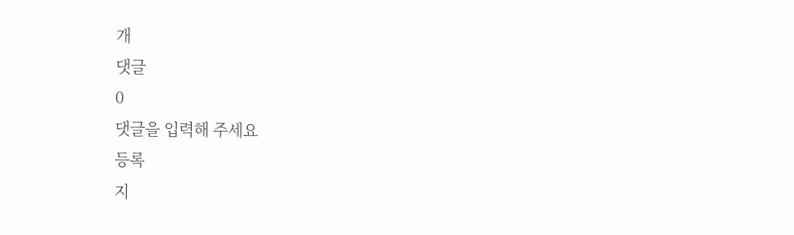개
댓글
0
댓글을 입력해 주세요
등록
지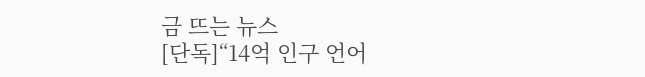금 뜨는 뉴스
[단독]“14억 인구 언어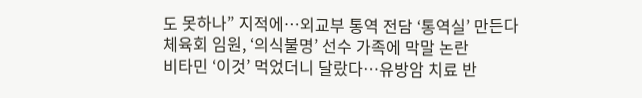도 못하나” 지적에…외교부 통역 전담 ‘통역실’ 만든다
체육회 임원, ‘의식불명’ 선수 가족에 막말 논란
비타민 ‘이것’ 먹었더니 달랐다…유방암 치료 반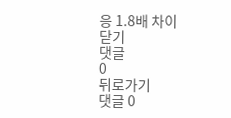응 1.8배 차이
닫기
댓글
0
뒤로가기
댓글 0